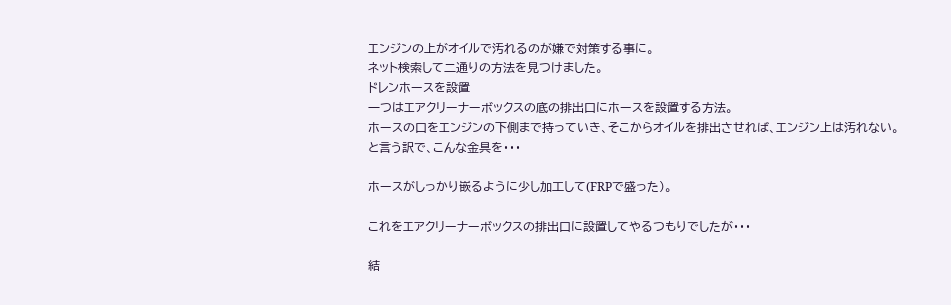エンジンの上がオイルで汚れるのが嫌で対策する事に。
ネット検索して二通りの方法を見つけました。
ドレンホースを設置
一つはエアクリーナーボックスの底の排出口にホースを設置する方法。
ホースの口をエンジンの下側まで持っていき、そこからオイルを排出させれば、エンジン上は汚れない。
と言う訳で、こんな金具を・・・

ホースがしっかり嵌るように少し加工して(FRPで盛った)。

これをエアクリーナーボックスの排出口に設置してやるつもりでしたが・・・

結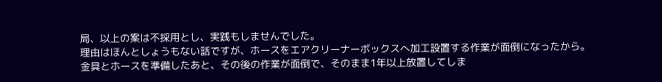局、以上の案は不採用とし、実践もしませんでした。
理由はほんとしょうもない話ですが、ホースをエアクリーナーボックスへ加工設置する作業が面倒になったから。
金具とホースを準備したあと、その後の作業が面倒で、そのまま1年以上放置してしま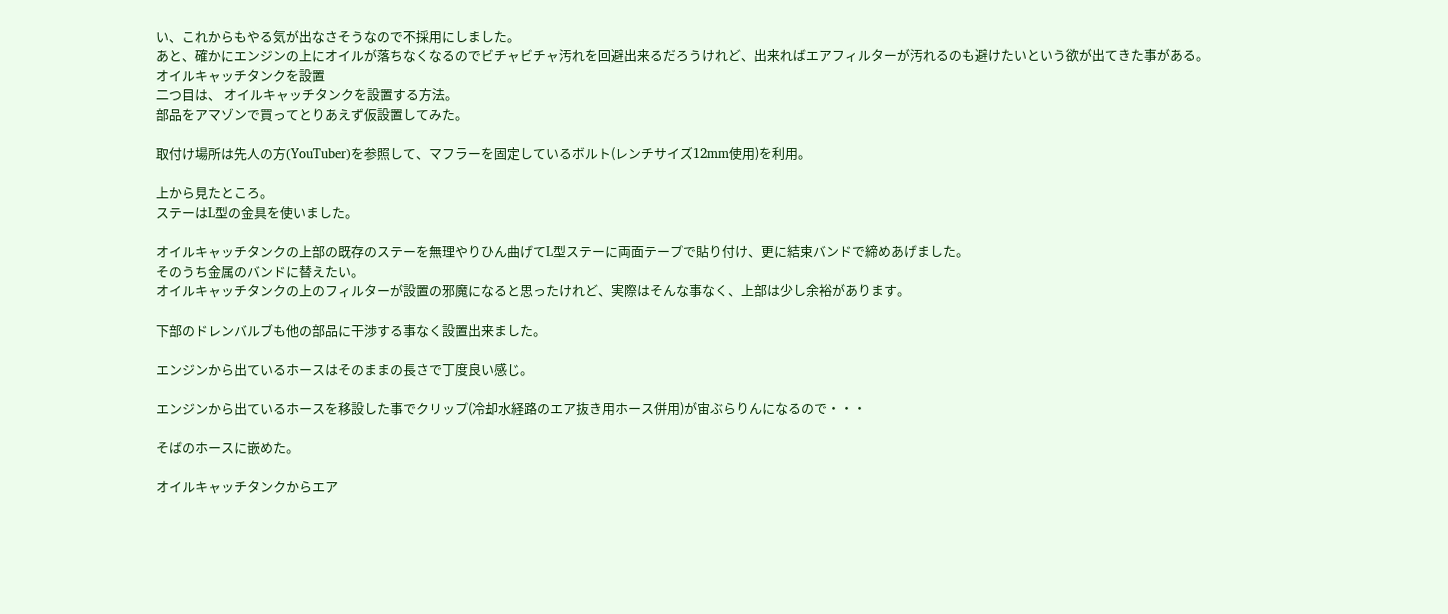い、これからもやる気が出なさそうなので不採用にしました。
あと、確かにエンジンの上にオイルが落ちなくなるのでビチャビチャ汚れを回避出来るだろうけれど、出来ればエアフィルターが汚れるのも避けたいという欲が出てきた事がある。
オイルキャッチタンクを設置
二つ目は、 オイルキャッチタンクを設置する方法。
部品をアマゾンで買ってとりあえず仮設置してみた。

取付け場所は先人の方(YouTuber)を参照して、マフラーを固定しているボルト(レンチサイズ12mm使用)を利用。

上から見たところ。
ステーはL型の金具を使いました。

オイルキャッチタンクの上部の既存のステーを無理やりひん曲げてL型ステーに両面テープで貼り付け、更に結束バンドで締めあげました。
そのうち金属のバンドに替えたい。
オイルキャッチタンクの上のフィルターが設置の邪魔になると思ったけれど、実際はそんな事なく、上部は少し余裕があります。

下部のドレンバルブも他の部品に干渉する事なく設置出来ました。

エンジンから出ているホースはそのままの長さで丁度良い感じ。

エンジンから出ているホースを移設した事でクリップ(冷却水経路のエア抜き用ホース併用)が宙ぶらりんになるので・・・

そばのホースに嵌めた。

オイルキャッチタンクからエア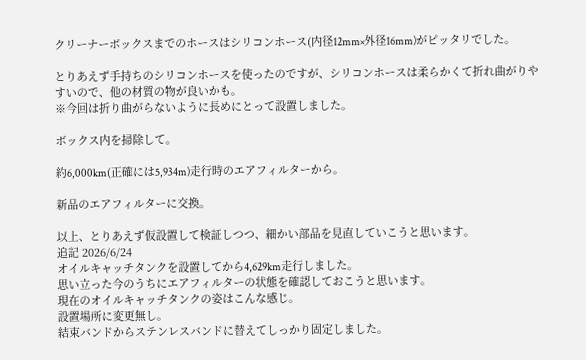クリーナーボックスまでのホースはシリコンホース(内径12mm×外径16mm)がピッタリでした。

とりあえず手持ちのシリコンホースを使ったのですが、シリコンホースは柔らかくて折れ曲がりやすいので、他の材質の物が良いかも。
※今回は折り曲がらないように長めにとって設置しました。

ボックス内を掃除して。

約6,000km(正確には5,934m)走行時のエアフィルターから。

新品のエアフィルターに交換。

以上、とりあえず仮設置して検証しつつ、細かい部品を見直していこうと思います。
追記 2026/6/24
オイルキャッチタンクを設置してから4,629km走行しました。
思い立った今のうちにエアフィルターの状態を確認しておこうと思います。
現在のオイルキャッチタンクの姿はこんな感じ。
設置場所に変更無し。
結束バンドからステンレスバンドに替えてしっかり固定しました。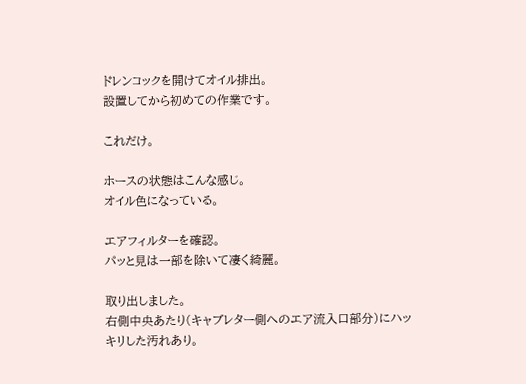ドレンコックを開けてオイル排出。
設置してから初めての作業です。

これだけ。

ホースの状態はこんな感じ。
オイル色になっている。

エアフィルターを確認。
パッと見は一部を除いて凄く綺麗。

取り出しました。
右側中央あたり(キャブレター側へのエア流入口部分)にハッキリした汚れあり。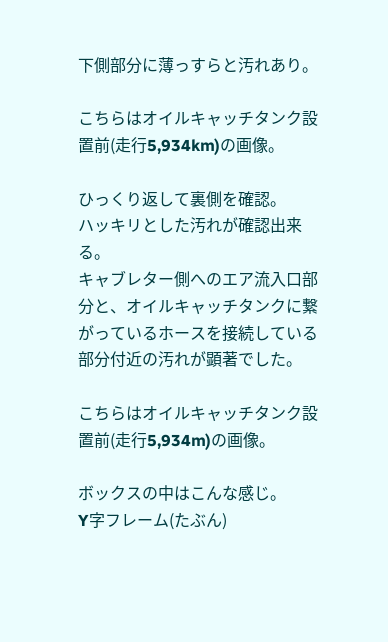下側部分に薄っすらと汚れあり。

こちらはオイルキャッチタンク設置前(走行5,934km)の画像。

ひっくり返して裏側を確認。
ハッキリとした汚れが確認出来る。
キャブレター側へのエア流入口部分と、オイルキャッチタンクに繋がっているホースを接続している部分付近の汚れが顕著でした。

こちらはオイルキャッチタンク設置前(走行5,934m)の画像。

ボックスの中はこんな感じ。
Y字フレーム(たぶん)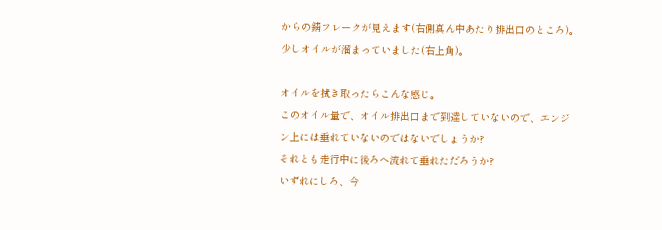からの錆フレークが見えます(右側真ん中あたり排出口のところ)。
少しオイルが溜まっていました(右上角)。

オイルを拭き取ったらこんな感じ。
このオイル量で、オイル排出口まで到達していないので、エンジン上には垂れていないのではないでしょうか?
それとも走行中に後ろへ流れて垂れただろうか?
いずれにしろ、今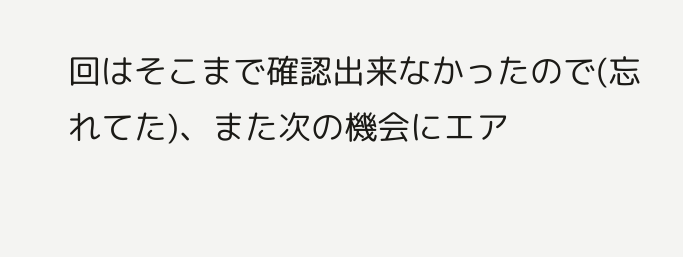回はそこまで確認出来なかったので(忘れてた)、また次の機会にエア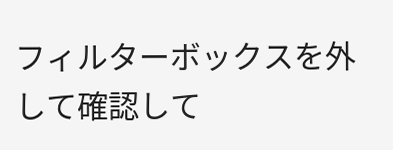フィルターボックスを外して確認して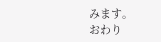みます。
おわり